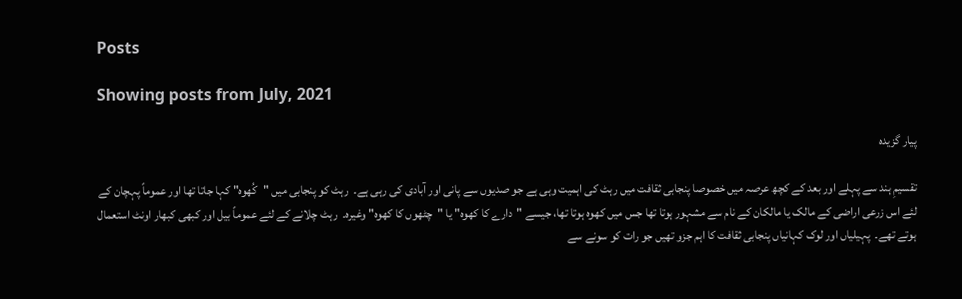Posts

Showing posts from July, 2021

پیار گزیدہ

تقسیمِ ہند سے پہلے اور بعد کے کچھ عرصہ میں خصوصا پنجابی ثقافت میں رہٹ کی اہمیت وہی ہے جو صدیوں سے پانی اور آبادی کی رہی ہے۔  رہٹ کو پنجابی میں "کُھوہ" کہا جاتا تھا اور عموماً پہچان کے لئے اس زرعی اراضی کے مالک یا مالکان کے نام سے مشہور ہوتا تھا جس میں کھوہ ہوتا تھا، جیسے "دارے کا کھوہ" یا "چٹھوں کا کھوہ" وغیرہ۔  رہٹ چلانے کے لئے عموماً بیل اور کبھی کبھار اونٹ استعمال ہوتے تھے۔  پہیلیاں اور لوک کہانیاں پنجابی ثقافت کا اہم جزو تھیں جو رات کو سونے سے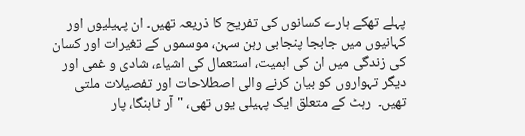پہلے تھکے ہارے کسانوں کی تفریح کا ذریعہ تھیں۔ ان پہیلیوں اور کہانیوں میں جابجا پنجابی رہن سہن، موسموں کے تغیرات اور کسان کی زندگی میں ان کی اہمیت، استعمال کی اشیاء، شادی و غمی اور دیگر تہواروں کو بیان کرنے والی اصطلاحات اور تفصیلات ملتی تھیں۔  رہٹ کے متعلق ایک پہیلی یوں تھی، "آر ٹاہنگا، پار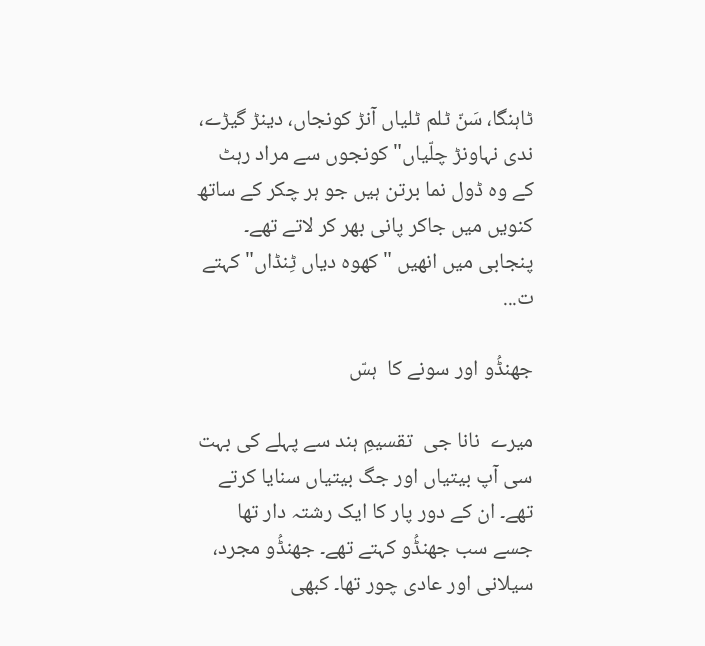ٹاہنگا، سَنّ ٹلم ٹلیاں آنڑ کونجاں، دینڑ گیڑے، ندی نہاونڑ چلّیاں" کونجوں سے مراد رہٹ کے وہ ڈول نما برتن ہیں جو ہر چکر کے ساتھ کنویں میں جاکر پانی بھر کر لاتے تھے۔ پنجابی میں انھیں "کھوہ دیاں ٹِنڈاں" کہتے ت...

جھنڈُو اور سونے کا  ہسّ

میرے  نانا جی  تقسیمِ ہند سے پہلے کی بہت سی آپ بیتیاں اور جگ بیتیاں سنایا کرتے تھے۔ ان کے دور پار کا ایک رشتہ دار تھا جسے سب جھنڈُو کہتے تھے۔ جھنڈُو مجرد، سیلانی اور عادی چور تھا۔ کبھی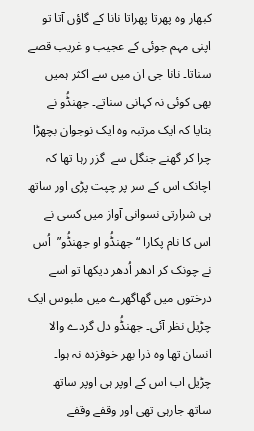کبھار وہ پھرتا پھراتا نانا کے گاؤں آتا تو اپنی مہم جوئی کے عجیب و غریب قصے سناتا۔ نانا جی ان میں سے اکثر ہمیں بھی کوئی نہ کہانی سناتے۔ جھنڈُو نے بتایا کہ ایک مرتبہ وہ ایک نوجوان بچھڑا چرا کر گھنے جنگل سے  گزر رہا تھا کہ اچانک اس کے سر پر چپت پڑی اور ساتھ ہی شرارتی نسوانی آواز میں کسی نے اس کا نام پکارا “ جھنڈُو او جھنڈُو”  اُس نے چونک کر ادھر اُدھر دیکھا تو اسے درختوں میں گھاگھرے میں ملبوس ایک چڑیل نظر آئی۔ جھنڈُو دل گردے والا انسان تھا وہ ذرا بھر خوفزدہ نہ ہوا۔ چڑیل اب اس کے اوپر ہی اوپر ساتھ ساتھ جارہی تھی اور وقفے وقفے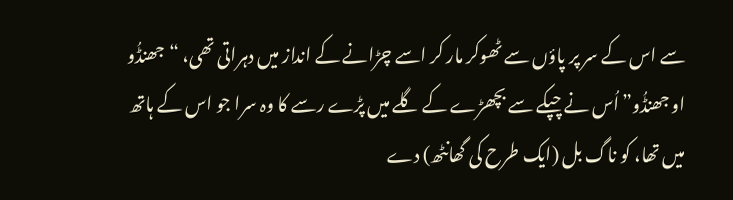سے اس کے سر پر پاؤں سے ٹھوکر مار کر اسے چڑانے کے انداز میں دہراتی تھی، “جھنڈُو او جھنڈُو” اُس نے چپکے سے بچھڑے کے گلے میں پڑے رسے کا وہ سرا جو اس کے ہاتھ میں تھا، کو ناگ بل (ایک طرح کی گھانٹھ) دے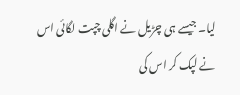لیا۔ جیسے ہی چڑیل نے اگلی چپت لگائی اس نے لپک کر اس کی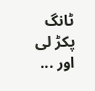ٹانگ پکڑ لی اور ...